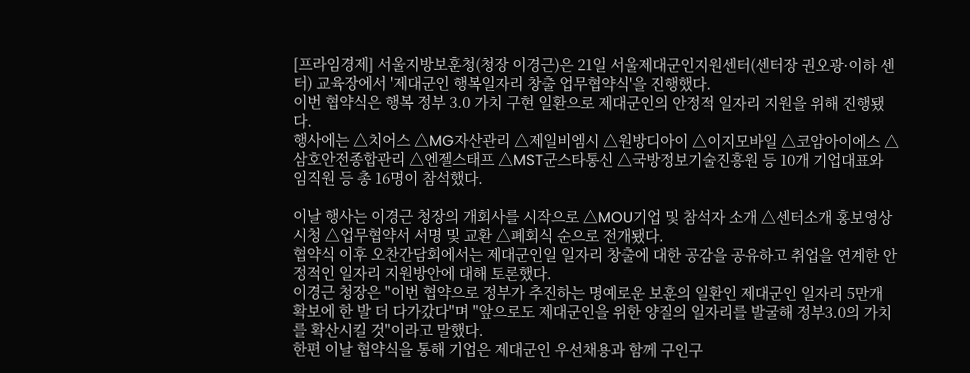[프라임경제] 서울지방보훈청(청장 이경근)은 21일 서울제대군인지원센터(센터장 권오광·이하 센터) 교육장에서 '제대군인 행복일자리 창출 업무협약식'을 진행했다.
이번 협약식은 행복 정부 3.0 가치 구현 일환으로 제대군인의 안정적 일자리 지원을 위해 진행됐다.
행사에는 △치어스 △MG자산관리 △제일비엠시 △원방디아이 △이지모바일 △코암아이에스 △삼호안전종합관리 △엔젤스태프 △MST군스타통신 △국방정보기술진흥원 등 10개 기업대표와 임직원 등 총 16명이 참석했다.

이날 행사는 이경근 청장의 개회사를 시작으로 △MOU기업 및 참석자 소개 △센터소개 홍보영상 시청 △업무협약서 서명 및 교환 △폐회식 순으로 전개됐다.
협약식 이후 오찬간담회에서는 제대군인일 일자리 창출에 대한 공감을 공유하고 취업을 연계한 안정적인 일자리 지원방안에 대해 토론했다.
이경근 청장은 "이번 협약으로 정부가 추진하는 명예로운 보훈의 일환인 제대군인 일자리 5만개 확보에 한 발 더 다가갔다"며 "앞으로도 제대군인을 위한 양질의 일자리를 발굴해 정부3.0의 가치를 확산시킬 것"이라고 말했다.
한편 이날 협약식을 통해 기업은 제대군인 우선채용과 함께 구인구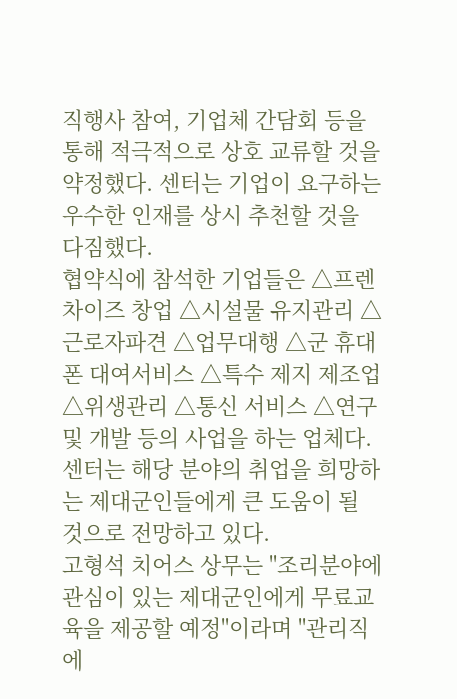직행사 참여, 기업체 간담회 등을 통해 적극적으로 상호 교류할 것을 약정했다. 센터는 기업이 요구하는 우수한 인재를 상시 추천할 것을 다짐했다.
협약식에 참석한 기업들은 △프렌차이즈 창업 △시설물 유지관리 △근로자파견 △업무대행 △군 휴대폰 대여서비스 △특수 제지 제조업 △위생관리 △통신 서비스 △연구 및 개발 등의 사업을 하는 업체다. 센터는 해당 분야의 취업을 희망하는 제대군인들에게 큰 도움이 될 것으로 전망하고 있다.
고형석 치어스 상무는 "조리분야에 관심이 있는 제대군인에게 무료교육을 제공할 예정"이라며 "관리직에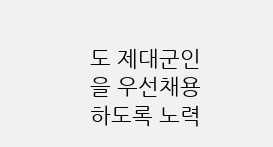도 제대군인을 우선채용하도록 노력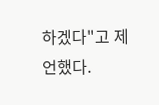하겠다"고 제언했다.